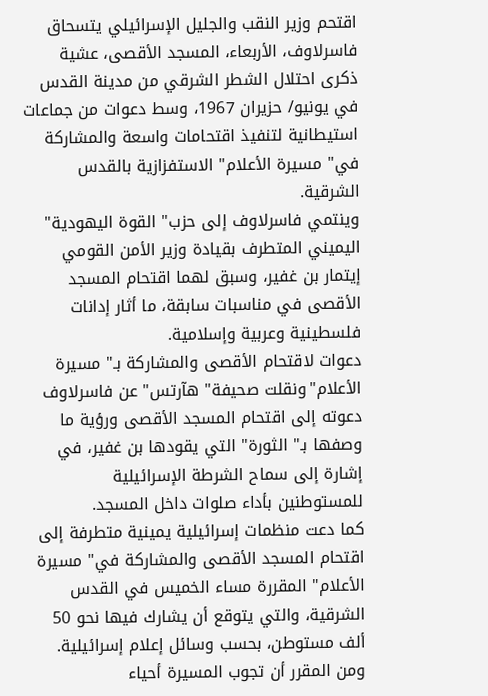اقتحم وزير النقب والجليل الإسرائيلي يتسحاق فاسرلاوف، الأربعاء، المسجد الأقصى، عشية ذكرى احتلال الشطر الشرقي من مدينة القدس في يونيو/ حزيران 1967، وسط دعوات من جماعات استيطانية لتنفيذ اقتحامات واسعة والمشاركة في" مسيرة الأعلام" الاستفزازية بالقدس الشرقية.
وينتمي فاسرلاوف إلى حزب" القوة اليهودية" اليميني المتطرف بقيادة وزير الأمن القومي إيتمار بن غفير، وسبق لهما اقتحام المسجد الأقصى في مناسبات سابقة، ما أثار إدانات فلسطينية وعربية وإسلامية.
دعوات لاقتحام الأقصى والمشاركة بـ" مسيرة الأعلام"ونقلت صحيفة" هآرتس" عن فاسرلاوف دعوته إلى اقتحام المسجد الأقصى ورؤية ما وصفها بـ" الثورة" التي يقودها بن غفير، في إشارة إلى سماح الشرطة الإسرائيلية للمستوطنين بأداء صلوات داخل المسجد.
كما دعت منظمات إسرائيلية يمينية متطرفة إلى اقتحام المسجد الأقصى والمشاركة في" مسيرة الأعلام" المقررة مساء الخميس في القدس الشرقية، والتي يتوقع أن يشارك فيها نحو 50 ألف مستوطن، بحسب وسائل إعلام إسرائيلية.
ومن المقرر أن تجوب المسيرة أحياء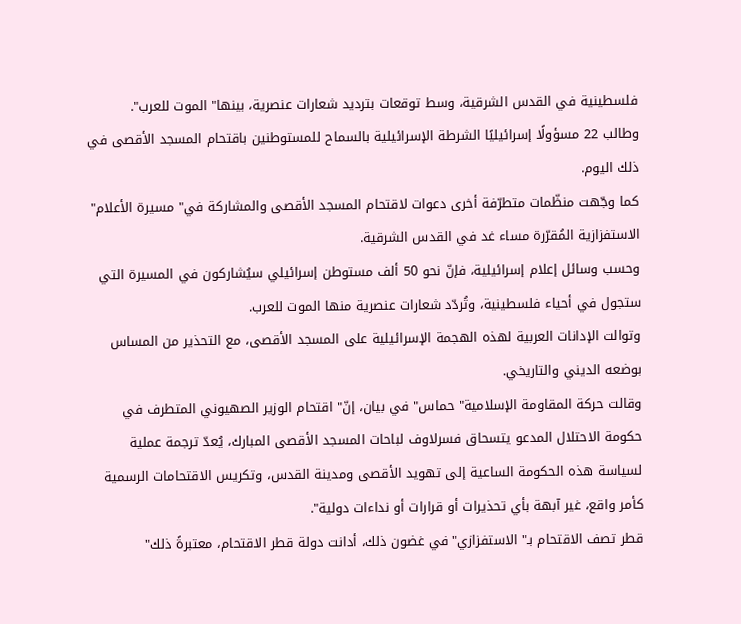فلسطينية في القدس الشرقية، وسط توقعات بترديد شعارات عنصرية، بينها" الموت للعرب".
وطالب 22 مسؤولًا إسرائيليًا الشرطة الإسرائيلية بالسماح للمستوطنين باقتحام المسجد الأقصى في ذلك اليوم.
كما وجّهت منظّمات متطرّفة أخرى دعوات لاقتحام المسجد الأقصى والمشاركة في" مسيرة الأعلام" الاستفزازية المُقرّرة مساء غد في القدس الشرقية.
وحسب وسائل إعلام إسرائيلية، فإنّ نحو 50 ألف مستوطن إسرائيلي سيُشاركون في المسيرة التي ستجول في أحياء فلسطينية، وتُردّد شعارات عنصرية منها الموت للعرب.
وتوالت الإدانات العربية لهذه الهجمة الإسرائيلية على المسجد الأقصى، مع التحذير من المساس بوضعه الديني والتاريخي.
وقالت حركة المقاومة الإسلامية" حماس" في بيان، إنّ" اقتحام الوزير الصهيوني المتطرف في حكومة الاحتلال المدعو يتسحاق فسرلاوف لباحات المسجد الأقصى المبارك، يُعدّ ترجمة عملية لسياسة هذه الحكومة الساعية إلى تهويد الأقصى ومدينة القدس، وتكريس الاقتحامات الرسمية كأمر واقع، غير آبهة بأي تحذيرات أو قرارات أو نداءات دولية".
قطر تصف الاقتحام بـ" الاستفزازي"في غضون ذلك، أدانت دولة قطر الاقتحام، معتبرةً ذلك"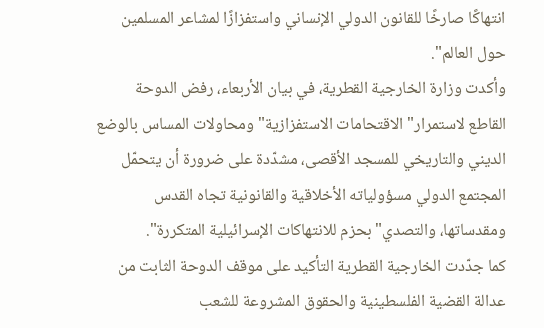انتهاكًا صارخًا للقانون الدولي الإنساني واستفزازًا لمشاعر المسلمين حول العالم".
وأكدت وزارة الخارجية القطرية، في بيان الأربعاء، رفض الدوحة القاطع لاستمرار" الاقتحامات الاستفزازية" ومحاولات المساس بالوضع الديني والتاريخي للمسجد الأقصى، مشدّدة على ضرورة أن يتحمّل المجتمع الدولي مسؤولياته الأخلاقية والقانونية تجاه القدس ومقدساتها، والتصدي" بحزم للانتهاكات الإسرائيلية المتكررة".
كما جدّدت الخارجية القطرية التأكيد على موقف الدوحة الثابت من عدالة القضية الفلسطينية والحقوق المشروعة للشعب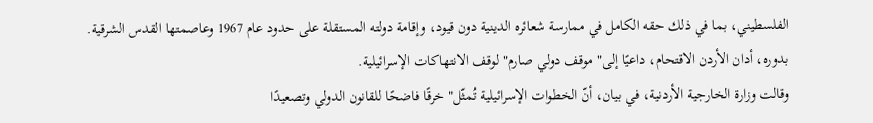الفلسطيني، بما في ذلك حقه الكامل في ممارسة شعائره الدينية دون قيود، وإقامة دولته المستقلة على حدود عام 1967 وعاصمتها القدس الشرقية.
بدوره، أدان الأردن الاقتحام، داعيًا إلى" موقف دولي صارم" لوقف الانتهاكات الإسرائيلية.
وقالت وزارة الخارجية الأردنية، في بيان، أنّ الخطوات الإسرائيلية تُمثّل" خرقًا فاضحًا للقانون الدولي وتصعيدًا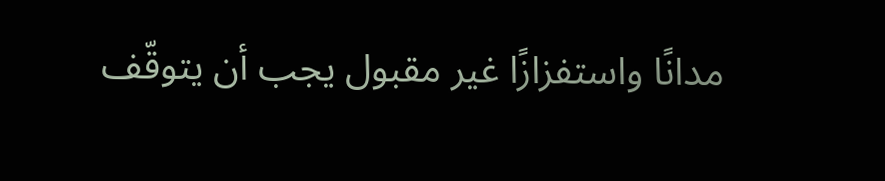مدانًا واستفزازًا غير مقبول يجب أن يتوقّف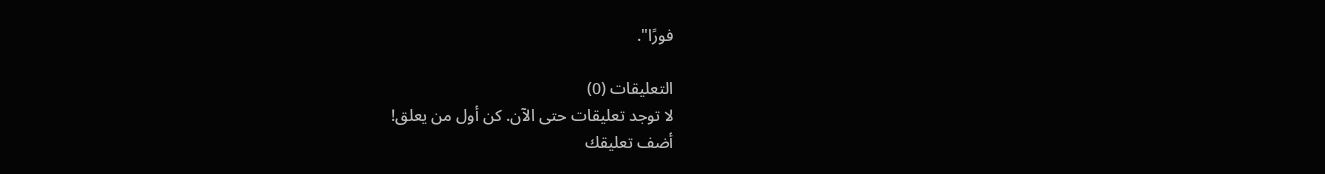فورًا".

التعليقات (0)
لا توجد تعليقات حتى الآن. كن أول من يعلق!
أضف تعليقك